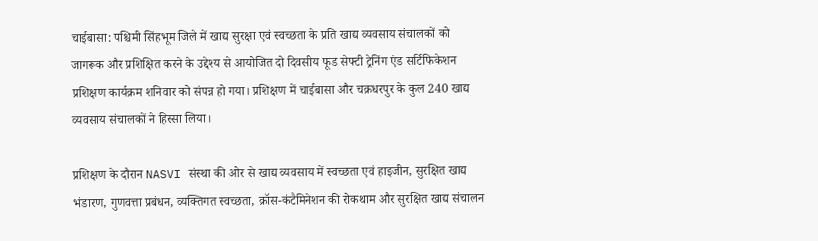चाईबासा: पश्चिमी सिंहभूम जिले में खाद्य सुरक्षा एवं स्वच्छता के प्रति खाद्य व्यवसाय संचालकों को जागरूक और प्रशिक्षित करने के उद्देश्य से आयोजित दो दिवसीय फूड सेफ्टी ट्रेनिंग एंड सर्टिफिकेशन प्रशिक्षण कार्यक्रम शनिवार को संपन्न हो गया। प्रशिक्षण में चाईबासा और चक्रधरपुर के कुल 240 खाद्य व्यवसाय संचालकों ने हिस्सा लिया।

प्रशिक्षण के दौरान NASVI संस्था की ओर से खाद्य व्यवसाय में स्वच्छता एवं हाइजीन, सुरक्षित खाद्य भंडारण, गुणवत्ता प्रबंधन, व्यक्तिगत स्वच्छता, क्रॉस-कंटैमिनेशन की रोकथाम और सुरक्षित खाद्य संचालन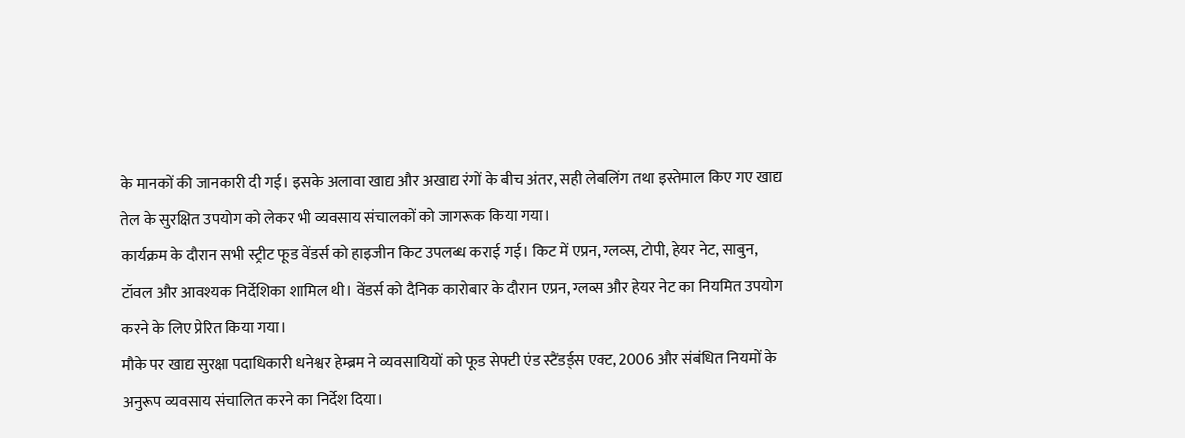के मानकों की जानकारी दी गई। इसके अलावा खाद्य और अखाद्य रंगों के बीच अंतर, सही लेबलिंग तथा इस्तेमाल किए गए खाद्य तेल के सुरक्षित उपयोग को लेकर भी व्यवसाय संचालकों को जागरूक किया गया।
कार्यक्रम के दौरान सभी स्ट्रीट फूड वेंडर्स को हाइजीन किट उपलब्ध कराई गई। किट में एप्रन, ग्लव्स, टोपी, हेयर नेट, साबुन, टॉवल और आवश्यक निर्देशिका शामिल थी। वेंडर्स को दैनिक कारोबार के दौरान एप्रन, ग्लव्स और हेयर नेट का नियमित उपयोग करने के लिए प्रेरित किया गया।
मौके पर खाद्य सुरक्षा पदाधिकारी धनेश्वर हेम्ब्रम ने व्यवसायियों को फूड सेफ्टी एंड स्टैंडर्ड्स एक्ट, 2006 और संबंधित नियमों के अनुरूप व्यवसाय संचालित करने का निर्देश दिया।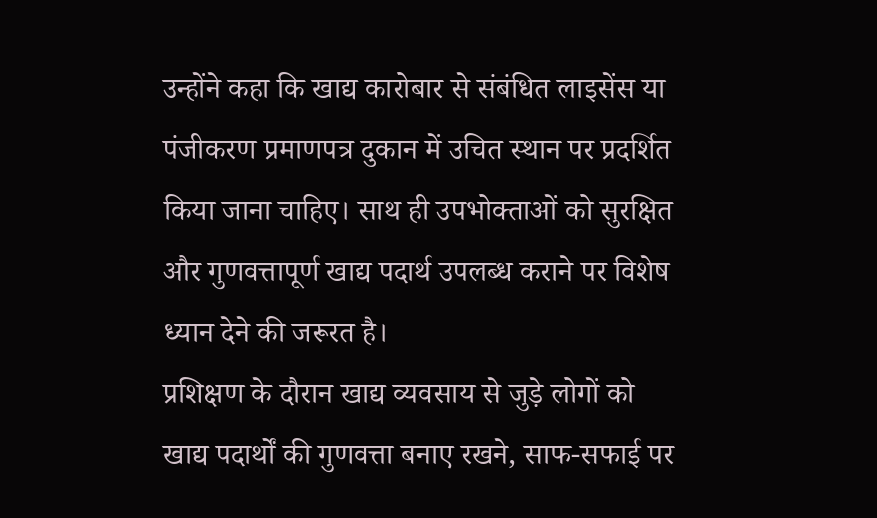उन्होंने कहा कि खाद्य कारोबार से संबंधित लाइसेंस या पंजीकरण प्रमाणपत्र दुकान में उचित स्थान पर प्रदर्शित किया जाना चाहिए। साथ ही उपभोक्ताओं को सुरक्षित और गुणवत्तापूर्ण खाद्य पदार्थ उपलब्ध कराने पर विशेष ध्यान देने की जरूरत है।
प्रशिक्षण के दौरान खाद्य व्यवसाय से जुड़े लोगों को खाद्य पदार्थों की गुणवत्ता बनाए रखने, साफ-सफाई पर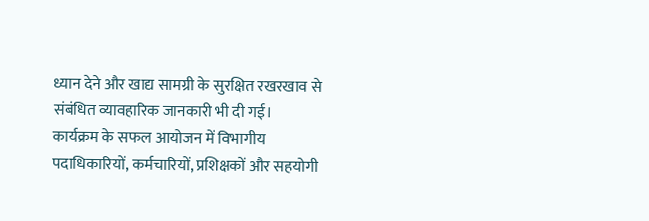ध्यान देने और खाद्य सामग्री के सुरक्षित रखरखाव से संबंधित व्यावहारिक जानकारी भी दी गई।
कार्यक्रम के सफल आयोजन में विभागीय पदाधिकारियों, कर्मचारियों, प्रशिक्षकों और सहयोगी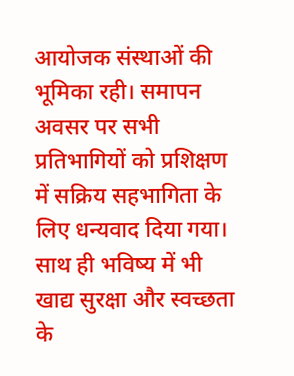आयोजक संस्थाओं की भूमिका रही। समापन अवसर पर सभी प्रतिभागियों को प्रशिक्षण में सक्रिय सहभागिता के लिए धन्यवाद दिया गया। साथ ही भविष्य में भी खाद्य सुरक्षा और स्वच्छता के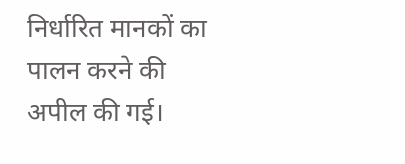निर्धारित मानकों का पालन करने की अपील की गई।